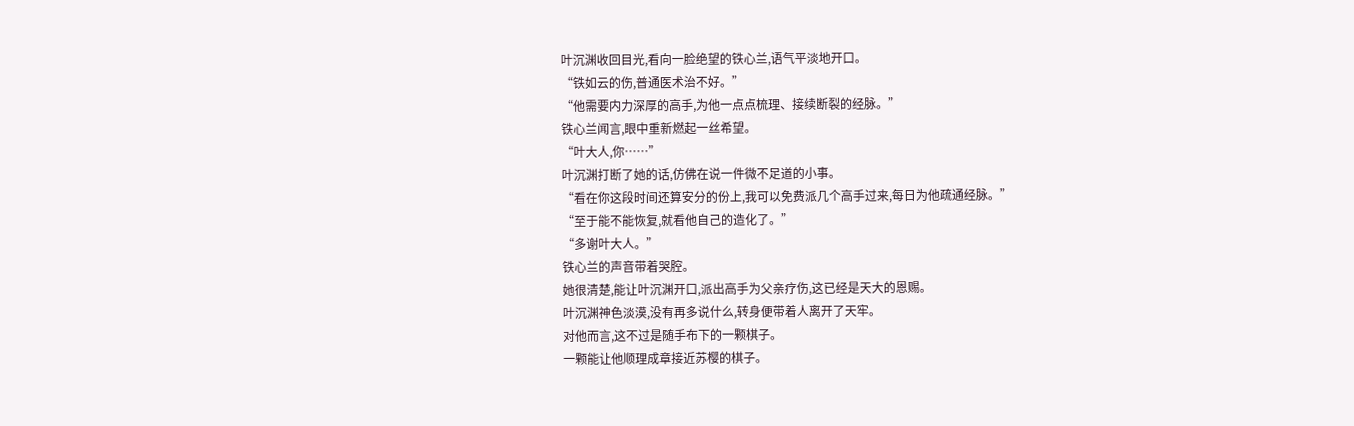叶沉渊收回目光,看向一脸绝望的铁心兰,语气平淡地开口。
“铁如云的伤,普通医术治不好。”
“他需要内力深厚的高手,为他一点点梳理、接续断裂的经脉。”
铁心兰闻言,眼中重新燃起一丝希望。
“叶大人,你……”
叶沉渊打断了她的话,仿佛在说一件微不足道的小事。
“看在你这段时间还算安分的份上,我可以免费派几个高手过来,每日为他疏通经脉。”
“至于能不能恢复,就看他自己的造化了。”
“多谢叶大人。”
铁心兰的声音带着哭腔。
她很清楚,能让叶沉渊开口,派出高手为父亲疗伤,这已经是天大的恩赐。
叶沉渊神色淡漠,没有再多说什么,转身便带着人离开了天牢。
对他而言,这不过是随手布下的一颗棋子。
一颗能让他顺理成章接近苏樱的棋子。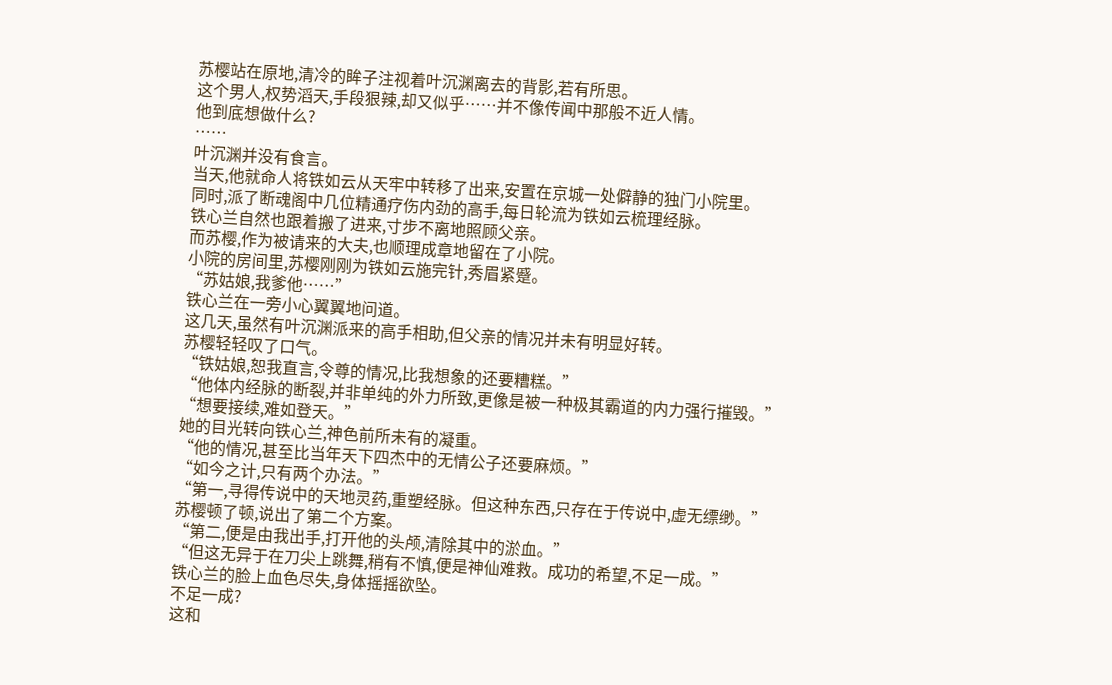苏樱站在原地,清冷的眸子注视着叶沉渊离去的背影,若有所思。
这个男人,权势滔天,手段狠辣,却又似乎……并不像传闻中那般不近人情。
他到底想做什么?
……
叶沉渊并没有食言。
当天,他就命人将铁如云从天牢中转移了出来,安置在京城一处僻静的独门小院里。
同时,派了断魂阁中几位精通疗伤内劲的高手,每日轮流为铁如云梳理经脉。
铁心兰自然也跟着搬了进来,寸步不离地照顾父亲。
而苏樱,作为被请来的大夫,也顺理成章地留在了小院。
小院的房间里,苏樱刚刚为铁如云施完针,秀眉紧蹙。
“苏姑娘,我爹他……”
铁心兰在一旁小心翼翼地问道。
这几天,虽然有叶沉渊派来的高手相助,但父亲的情况并未有明显好转。
苏樱轻轻叹了口气。
“铁姑娘,恕我直言,令尊的情况,比我想象的还要糟糕。”
“他体内经脉的断裂,并非单纯的外力所致,更像是被一种极其霸道的内力强行摧毁。”
“想要接续,难如登天。”
她的目光转向铁心兰,神色前所未有的凝重。
“他的情况,甚至比当年天下四杰中的无情公子还要麻烦。”
“如今之计,只有两个办法。”
“第一,寻得传说中的天地灵药,重塑经脉。但这种东西,只存在于传说中,虚无缥缈。”
苏樱顿了顿,说出了第二个方案。
“第二,便是由我出手,打开他的头颅,清除其中的淤血。”
“但这无异于在刀尖上跳舞,稍有不慎,便是神仙难救。成功的希望,不足一成。”
铁心兰的脸上血色尽失,身体摇摇欲坠。
不足一成?
这和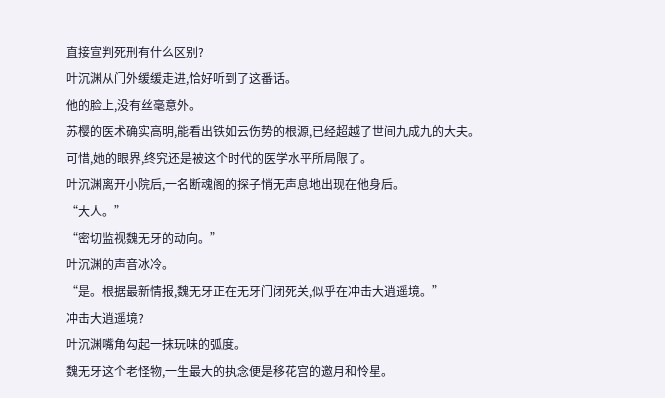直接宣判死刑有什么区别?
叶沉渊从门外缓缓走进,恰好听到了这番话。
他的脸上,没有丝毫意外。
苏樱的医术确实高明,能看出铁如云伤势的根源,已经超越了世间九成九的大夫。
可惜,她的眼界,终究还是被这个时代的医学水平所局限了。
叶沉渊离开小院后,一名断魂阁的探子悄无声息地出现在他身后。
“大人。”
“密切监视魏无牙的动向。”
叶沉渊的声音冰冷。
“是。根据最新情报,魏无牙正在无牙门闭死关,似乎在冲击大逍遥境。”
冲击大逍遥境?
叶沉渊嘴角勾起一抹玩味的弧度。
魏无牙这个老怪物,一生最大的执念便是移花宫的邀月和怜星。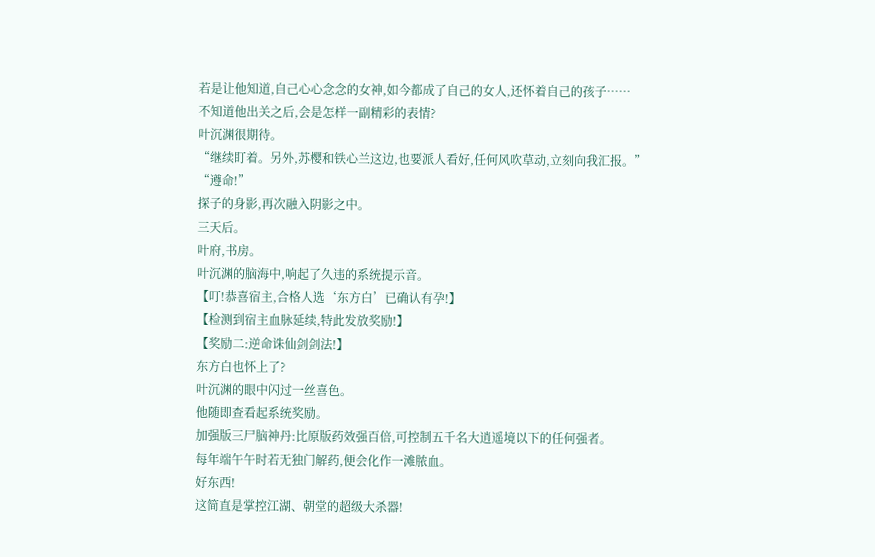若是让他知道,自己心心念念的女神,如今都成了自己的女人,还怀着自己的孩子……
不知道他出关之后,会是怎样一副精彩的表情?
叶沉渊很期待。
“继续盯着。另外,苏樱和铁心兰这边,也要派人看好,任何风吹草动,立刻向我汇报。”
“遵命!”
探子的身影,再次融入阴影之中。
三天后。
叶府,书房。
叶沉渊的脑海中,响起了久违的系统提示音。
【叮!恭喜宿主,合格人选‘东方白’已确认有孕!】
【检测到宿主血脉延续,特此发放奖励!】
【奖励二:逆命诛仙剑剑法!】
东方白也怀上了?
叶沉渊的眼中闪过一丝喜色。
他随即查看起系统奖励。
加强版三尸脑神丹:比原版药效强百倍,可控制五千名大逍遥境以下的任何强者。
每年端午午时若无独门解药,便会化作一滩脓血。
好东西!
这简直是掌控江湖、朝堂的超级大杀器!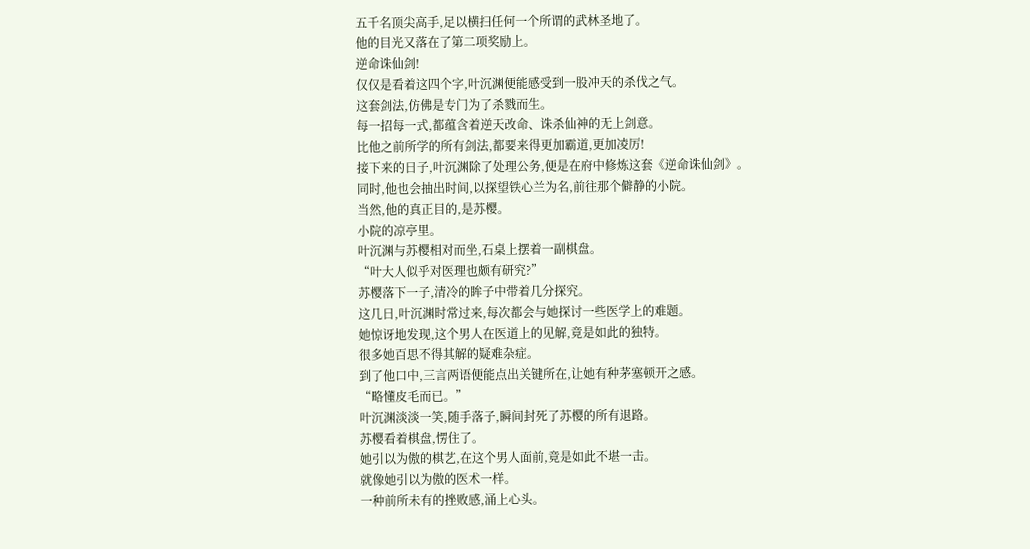五千名顶尖高手,足以横扫任何一个所谓的武林圣地了。
他的目光又落在了第二项奖励上。
逆命诛仙剑!
仅仅是看着这四个字,叶沉渊便能感受到一股冲天的杀伐之气。
这套剑法,仿佛是专门为了杀戮而生。
每一招每一式,都蕴含着逆天改命、诛杀仙神的无上剑意。
比他之前所学的所有剑法,都要来得更加霸道,更加凌厉!
接下来的日子,叶沉渊除了处理公务,便是在府中修炼这套《逆命诛仙剑》。
同时,他也会抽出时间,以探望铁心兰为名,前往那个僻静的小院。
当然,他的真正目的,是苏樱。
小院的凉亭里。
叶沉渊与苏樱相对而坐,石桌上摆着一副棋盘。
“叶大人似乎对医理也颇有研究?”
苏樱落下一子,清冷的眸子中带着几分探究。
这几日,叶沉渊时常过来,每次都会与她探讨一些医学上的难题。
她惊讶地发现,这个男人在医道上的见解,竟是如此的独特。
很多她百思不得其解的疑难杂症。
到了他口中,三言两语便能点出关键所在,让她有种茅塞顿开之感。
“略懂皮毛而已。”
叶沉渊淡淡一笑,随手落子,瞬间封死了苏樱的所有退路。
苏樱看着棋盘,愣住了。
她引以为傲的棋艺,在这个男人面前,竟是如此不堪一击。
就像她引以为傲的医术一样。
一种前所未有的挫败感,涌上心头。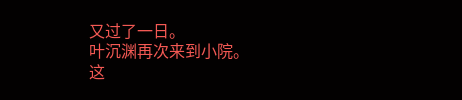又过了一日。
叶沉渊再次来到小院。
这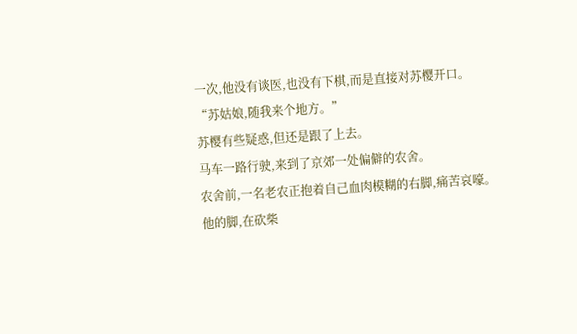一次,他没有谈医,也没有下棋,而是直接对苏樱开口。
“苏姑娘,随我来个地方。”
苏樱有些疑惑,但还是跟了上去。
马车一路行驶,来到了京郊一处偏僻的农舍。
农舍前,一名老农正抱着自己血肉模糊的右脚,痛苦哀嚎。
他的脚,在砍柴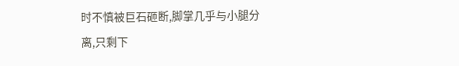时不慎被巨石砸断,脚掌几乎与小腿分离,只剩下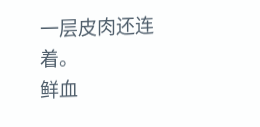一层皮肉还连着。
鲜血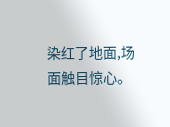染红了地面,场面触目惊心。